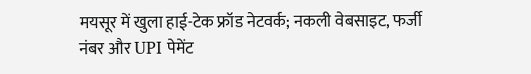मयसूर में खुला हाई-टेक फ्रॉड नेटवर्क; नकली वेबसाइट, फर्जी नंबर और UPI पेमेंट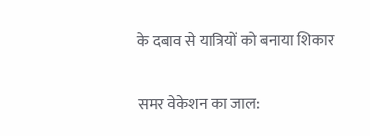के दबाव से यात्रियों को बनाया शिकार

समर वेकेशन का जाल: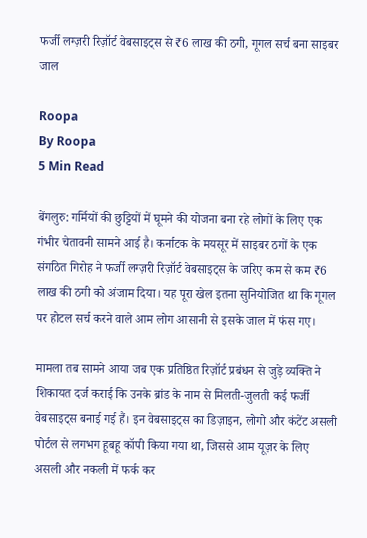फर्जी लग्ज़री रिज़ॉर्ट वेबसाइट्स से ₹6 लाख की ठगी, गूगल सर्च बना साइबर जाल

Roopa
By Roopa
5 Min Read

बेंगलुरु: गर्मियों की छुट्टियों में घूमने की योजना बना रहे लोगों के लिए एक गंभीर चेतावनी सामने आई है। कर्नाटक के मयसूर में साइबर ठगों के एक संगठित गिरोह ने फर्जी लग्ज़री रिज़ॉर्ट वेबसाइट्स के जरिए कम से कम ₹6 लाख की ठगी को अंजाम दिया। यह पूरा खेल इतना सुनियोजित था कि गूगल पर होटल सर्च करने वाले आम लोग आसानी से इसके जाल में फंस गए।

मामला तब सामने आया जब एक प्रतिष्ठित रिज़ॉर्ट प्रबंधन से जुड़े व्यक्ति ने शिकायत दर्ज कराई कि उनके ब्रांड के नाम से मिलती-जुलती कई फर्जी वेबसाइट्स बनाई गई हैं। इन वेबसाइट्स का डिज़ाइन, लोगो और कंटेंट असली पोर्टल से लगभग हूबहू कॉपी किया गया था, जिससे आम यूज़र के लिए असली और नकली में फर्क कर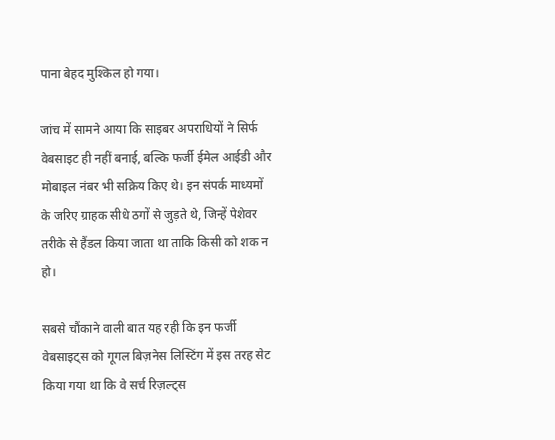पाना बेहद मुश्किल हो गया।

जांच में सामने आया कि साइबर अपराधियों ने सिर्फ वेबसाइट ही नहीं बनाई, बल्कि फर्जी ईमेल आईडी और मोबाइल नंबर भी सक्रिय किए थे। इन संपर्क माध्यमों के जरिए ग्राहक सीधे ठगों से जुड़ते थे, जिन्हें पेशेवर तरीके से हैंडल किया जाता था ताकि किसी को शक न हो।

सबसे चौंकाने वाली बात यह रही कि इन फर्जी वेबसाइट्स को गूगल बिज़नेस लिस्टिंग में इस तरह सेट किया गया था कि वे सर्च रिज़ल्ट्स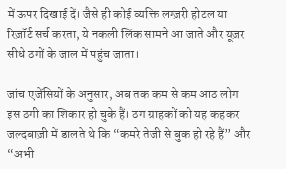में ऊपर दिखाई दें। जैसे ही कोई व्यक्ति लग्ज़री होटल या रिज़ॉर्ट सर्च करता, ये नकली लिंक सामने आ जाते और यूज़र सीधे ठगों के जाल में पहुंच जाता।

जांच एजेंसियों के अनुसार, अब तक कम से कम आठ लोग इस ठगी का शिकार हो चुके हैं। ठग ग्राहकों को यह कहकर जल्दबाज़ी में डालते थे कि “कमरे तेजी से बुक हो रहे हैं” और “अभी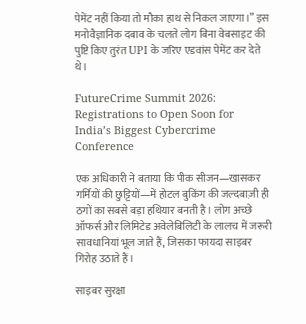पेमेंट नहीं किया तो मौका हाथ से निकल जाएगा।” इस मनोवैज्ञानिक दबाव के चलते लोग बिना वेबसाइट की पुष्टि किए तुरंत UPI के जरिए एडवांस पेमेंट कर देते थे।

FutureCrime Summit 2026: Registrations to Open Soon for India’s Biggest Cybercrime Conference

एक अधिकारी ने बताया कि पीक सीजन—खासकर गर्मियों की छुट्टियों—में होटल बुकिंग की जल्दबाज़ी ही ठगों का सबसे बड़ा हथियार बनती है। लोग अच्छे ऑफर्स और लिमिटेड अवेलेबिलिटी के लालच में जरूरी सावधानियां भूल जाते हैं, जिसका फायदा साइबर गिरोह उठाते हैं।

साइबर सुरक्षा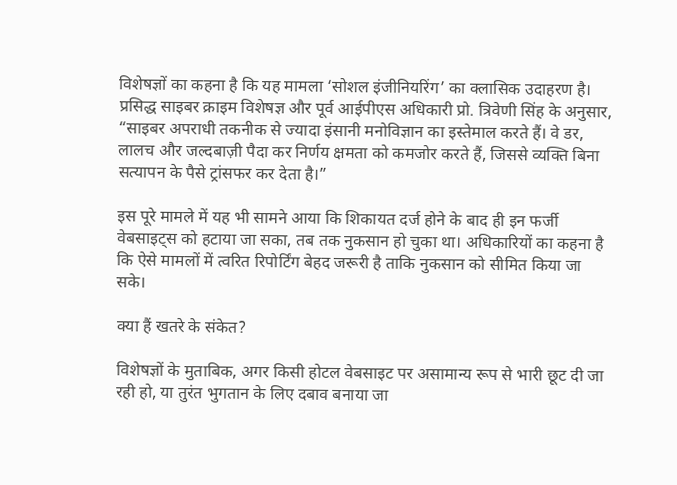विशेषज्ञों का कहना है कि यह मामला ‘सोशल इंजीनियरिंग’ का क्लासिक उदाहरण है। प्रसिद्ध साइबर क्राइम विशेषज्ञ और पूर्व आईपीएस अधिकारी प्रो. त्रिवेणी सिंह के अनुसार, “साइबर अपराधी तकनीक से ज्यादा इंसानी मनोविज्ञान का इस्तेमाल करते हैं। वे डर, लालच और जल्दबाज़ी पैदा कर निर्णय क्षमता को कमजोर करते हैं, जिससे व्यक्ति बिना सत्यापन के पैसे ट्रांसफर कर देता है।”

इस पूरे मामले में यह भी सामने आया कि शिकायत दर्ज होने के बाद ही इन फर्जी वेबसाइट्स को हटाया जा सका, तब तक नुकसान हो चुका था। अधिकारियों का कहना है कि ऐसे मामलों में त्वरित रिपोर्टिंग बेहद जरूरी है ताकि नुकसान को सीमित किया जा सके।

क्या हैं खतरे के संकेत?

विशेषज्ञों के मुताबिक, अगर किसी होटल वेबसाइट पर असामान्य रूप से भारी छूट दी जा रही हो, या तुरंत भुगतान के लिए दबाव बनाया जा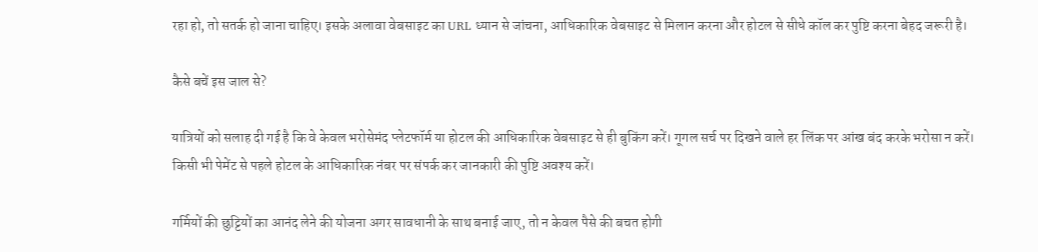रहा हो, तो सतर्क हो जाना चाहिए। इसके अलावा वेबसाइट का URL ध्यान से जांचना, आधिकारिक वेबसाइट से मिलान करना और होटल से सीधे कॉल कर पुष्टि करना बेहद जरूरी है।

कैसे बचें इस जाल से?

यात्रियों को सलाह दी गई है कि वे केवल भरोसेमंद प्लेटफॉर्म या होटल की आधिकारिक वेबसाइट से ही बुकिंग करें। गूगल सर्च पर दिखने वाले हर लिंक पर आंख बंद करके भरोसा न करें। किसी भी पेमेंट से पहले होटल के आधिकारिक नंबर पर संपर्क कर जानकारी की पुष्टि अवश्य करें।

गर्मियों की छुट्टियों का आनंद लेने की योजना अगर सावधानी के साथ बनाई जाए, तो न केवल पैसे की बचत होगी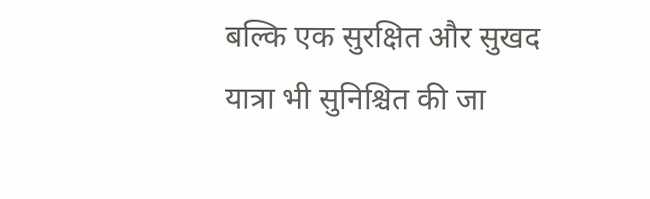बल्कि एक सुरक्षित और सुखद यात्रा भी सुनिश्चित की जा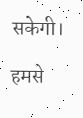सकेगी।

हमसे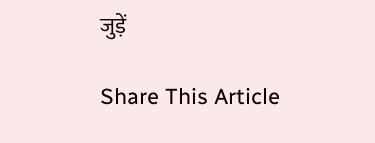जुड़ें

Share This Article